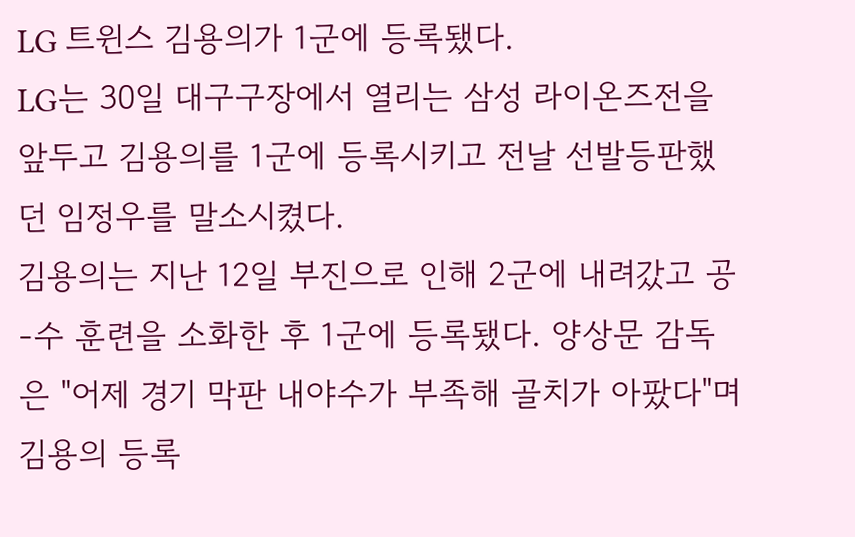LG 트윈스 김용의가 1군에 등록됐다.
LG는 30일 대구구장에서 열리는 삼성 라이온즈전을 앞두고 김용의를 1군에 등록시키고 전날 선발등판했던 임정우를 말소시켰다.
김용의는 지난 12일 부진으로 인해 2군에 내려갔고 공-수 훈련을 소화한 후 1군에 등록됐다. 양상문 감독은 "어제 경기 막판 내야수가 부족해 골치가 아팠다"며 김용의 등록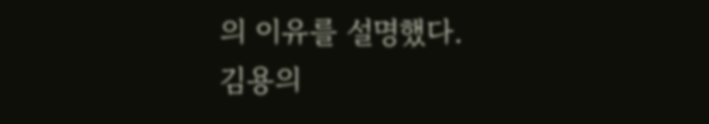의 이유를 설명했다.
김용의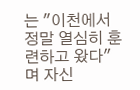는 "이천에서 정말 열심히 훈련하고 왔다"며 자신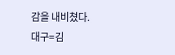감을 내비쳤다.
대구=김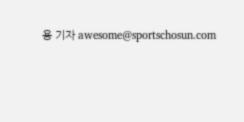용 기자 awesome@sportschosun.com